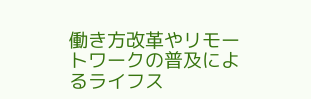働き方改革やリモートワークの普及によるライフス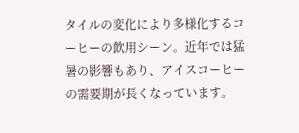タイルの変化により多様化するコーヒーの飲用シーン。近年では猛暑の影響もあり、アイスコーヒーの需要期が長くなっています。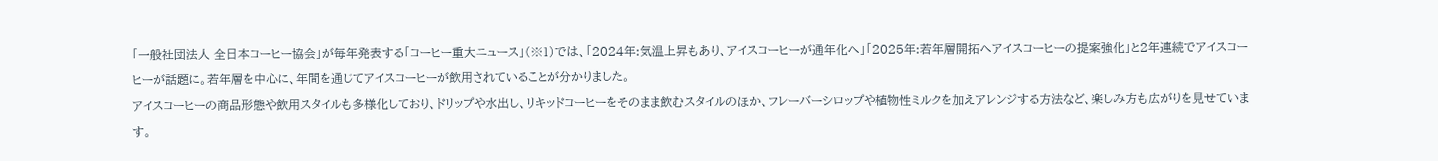「一般社団法人 全日本コーヒー協会」が毎年発表する「コーヒー重大ニュース」(※1)では、「2024年:気温上昇もあり、アイスコーヒーが通年化へ」「2025年:若年層開拓へアイスコーヒーの提案強化」と2年連続でアイスコーヒーが話題に。若年層を中心に、年間を通じてアイスコーヒーが飲用されていることが分かりました。
アイスコーヒーの商品形態や飲用スタイルも多様化しており、ドリップや水出し、リキッドコーヒーをそのまま飲むスタイルのほか、フレーバーシロップや植物性ミルクを加えアレンジする方法など、楽しみ方も広がりを見せています。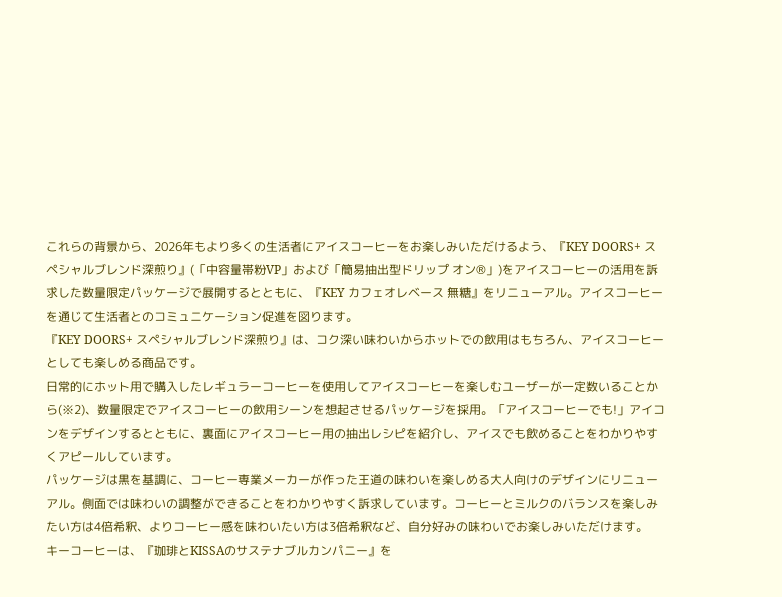これらの背景から、2026年もより多くの生活者にアイスコーヒーをお楽しみいただけるよう、『KEY DOORS+ スペシャルブレンド深煎り』(「中容量帯粉VP」および「簡易抽出型ドリップ オン®」)をアイスコーヒーの活用を訴求した数量限定パッケージで展開するとともに、『KEY カフェオレベース 無糖』をリニューアル。アイスコーヒーを通じて生活者とのコミュニケーション促進を図ります。
『KEY DOORS+ スペシャルブレンド深煎り』は、コク深い味わいからホットでの飲用はもちろん、アイスコーヒーとしても楽しめる商品です。
日常的にホット用で購入したレギュラーコーヒーを使用してアイスコーヒーを楽しむユーザーが一定数いることから(※2)、数量限定でアイスコーヒーの飲用シーンを想起させるパッケージを採用。「アイスコーヒーでも!」アイコンをデザインするとともに、裏面にアイスコーヒー用の抽出レシピを紹介し、アイスでも飲めることをわかりやすくアピールしています。
パッケージは黒を基調に、コーヒー専業メーカーが作った王道の味わいを楽しめる大人向けのデザインにリニューアル。側面では味わいの調整ができることをわかりやすく訴求しています。コーヒーとミルクのバランスを楽しみたい方は4倍希釈、よりコーヒー感を味わいたい方は3倍希釈など、自分好みの味わいでお楽しみいただけます。
キーコーヒーは、『珈琲とKISSAのサステナブルカンパニー』を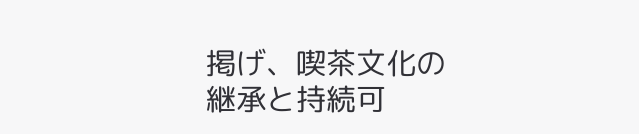掲げ、喫茶文化の継承と持続可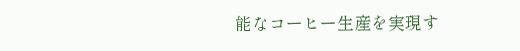能なコーヒー生産を実現す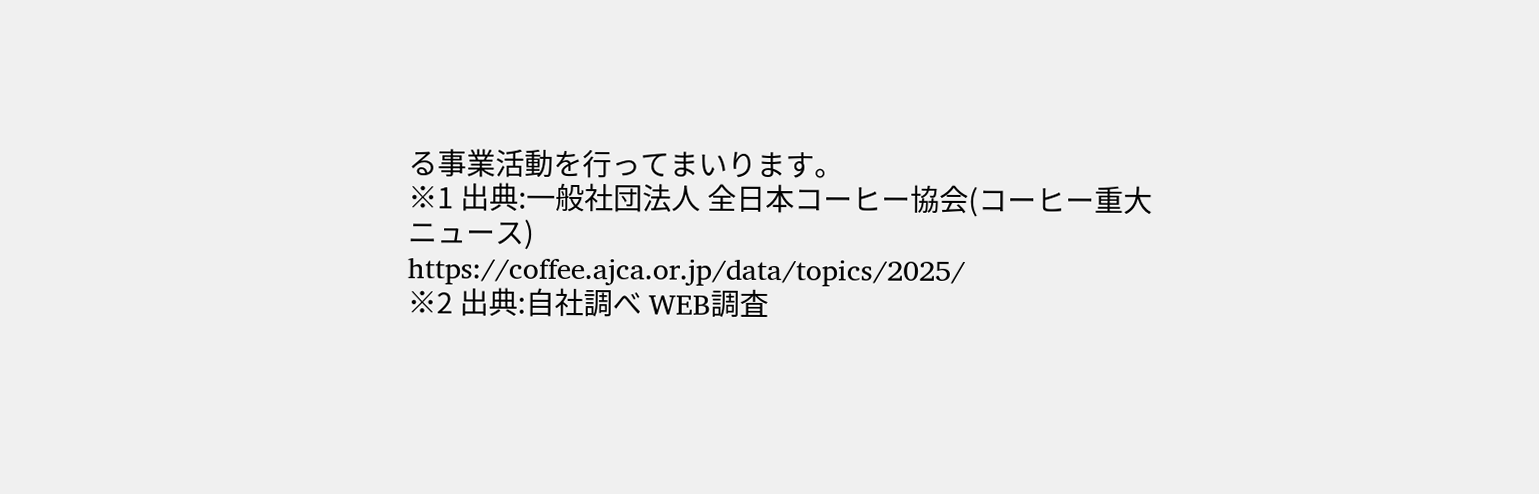る事業活動を行ってまいります。
※1 出典:一般社団法人 全日本コーヒー協会(コーヒー重大ニュース)
https://coffee.ajca.or.jp/data/topics/2025/
※2 出典:自社調べ WEB調査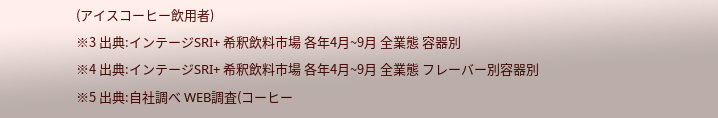(アイスコーヒー飲用者)
※3 出典:インテージSRI+ 希釈飲料市場 各年4月~9月 全業態 容器別
※4 出典:インテージSRI+ 希釈飲料市場 各年4月~9月 全業態 フレーバー別容器別
※5 出典:自社調べ WEB調査(コーヒー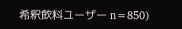希釈飲料ユーザー n=850)